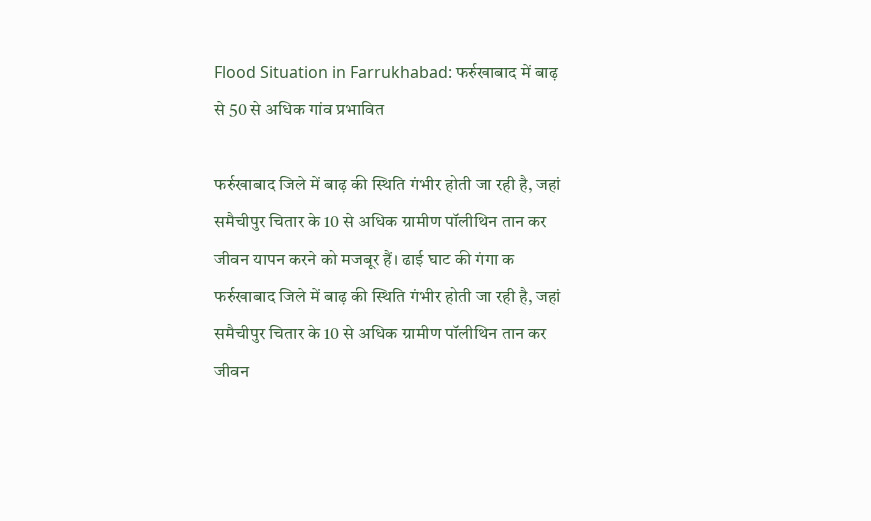Flood Situation in Farrukhabad: फर्रुखाबाद में बाढ़ से 50 से अधिक गांव प्रभावित

फर्रुखाबाद जिले में बाढ़ की स्थिति गंभीर होती जा रही है, जहां समैचीपुर चितार के 10 से अधिक ग्रामीण पॉलीथिन तान कर जीवन यापन करने को मजबूर हैं। ढाई घाट की गंगा क
फर्रुखाबाद जिले में बाढ़ की स्थिति गंभीर होती जा रही है, जहां समैचीपुर चितार के 10 से अधिक ग्रामीण पॉलीथिन तान कर जीवन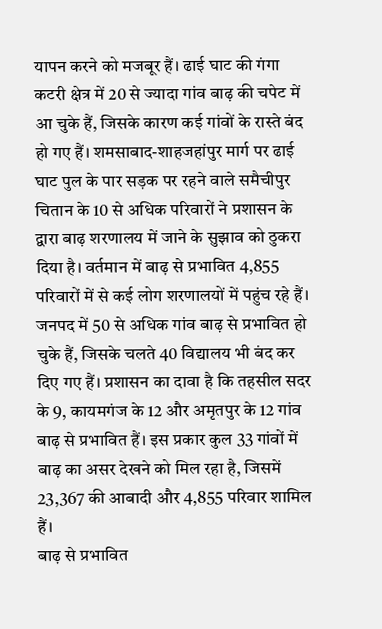यापन करने को मजबूर हैं। ढाई घाट की गंगा कटरी क्षेत्र में 20 से ज्यादा गांव बाढ़ की चपेट में आ चुके हैं, जिसके कारण कई गांवों के रास्ते बंद हो गए हैं। शमसाबाद-शाहजहांपुर मार्ग पर ढाई घाट पुल के पार सड़क पर रहने वाले समैचीपुर चितान के 10 से अधिक परिवारों ने प्रशासन के द्वारा बाढ़ शरणालय में जाने के सुझाव को ठुकरा दिया है। वर्तमान में बाढ़ से प्रभावित 4,855 परिवारों में से कई लोग शरणालयों में पहुंच रहे हैं। जनपद में 50 से अधिक गांव बाढ़ से प्रभावित हो चुके हैं, जिसके चलते 40 विद्यालय भी बंद कर दिए गए हैं। प्रशासन का दावा है कि तहसील सदर के 9, कायमगंज के 12 और अमृतपुर के 12 गांव बाढ़ से प्रभावित हैं। इस प्रकार कुल 33 गांवों में बाढ़ का असर देखने को मिल रहा है, जिसमें 23,367 की आबादी और 4,855 परिवार शामिल हैं।
बाढ़ से प्रभावित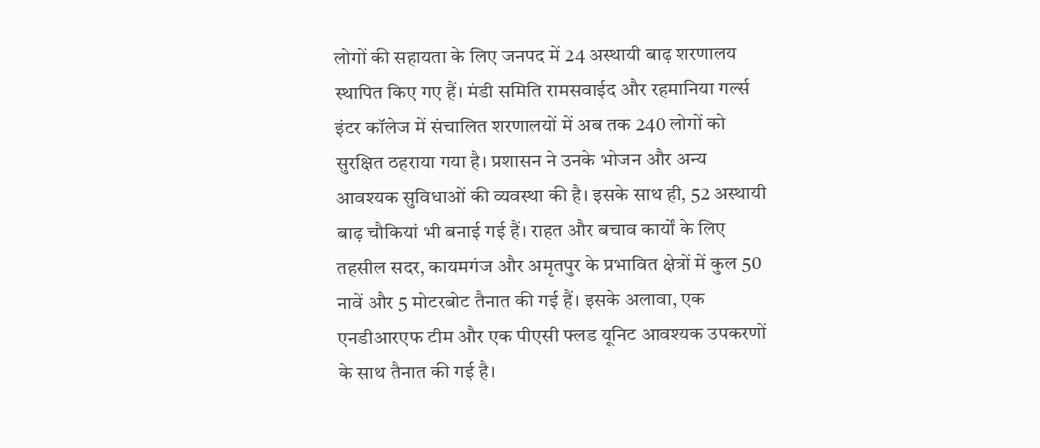लोगों की सहायता के लिए जनपद में 24 अस्थायी बाढ़ शरणालय स्थापित किए गए हैं। मंडी समिति रामसवाईद और रहमानिया गर्ल्स इंटर कॉलेज में संचालित शरणालयों में अब तक 240 लोगों को सुरक्षित ठहराया गया है। प्रशासन ने उनके भोजन और अन्य आवश्यक सुविधाओं की व्यवस्था की है। इसके साथ ही, 52 अस्थायी बाढ़ चौकियां भी बनाई गई हैं। राहत और बचाव कार्यों के लिए तहसील सदर, कायमगंज और अमृतपुर के प्रभावित क्षेत्रों में कुल 50 नावें और 5 मोटरबोट तैनात की गई हैं। इसके अलावा, एक एनडीआरएफ टीम और एक पीएसी फ्लड यूनिट आवश्यक उपकरणों के साथ तैनात की गई है।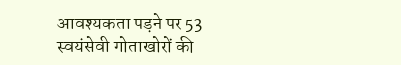आवश्यकता पड़ने पर 53 स्वयंसेवी गोताखोरों की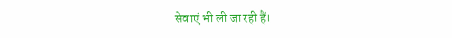सेवाएं भी ली जा रही हैं।